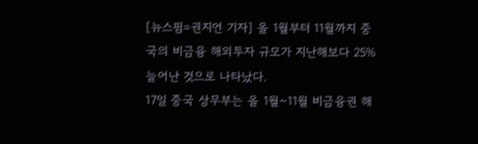[뉴스핌=권지언 기자] 올 1월부터 11월까지 중국의 비금융 해외투자 규모가 지난해보다 25% 늘어난 것으로 나타났다.
17일 중국 상무부는 올 1월~11월 비금융권 해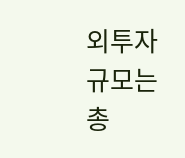외투자 규모는 총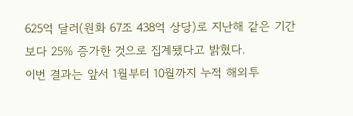625억 달러(원화 67조 438억 상당)로 지난해 같은 기간보다 25% 증가한 것으로 집계됐다고 밝혔다.
이번 결과는 앞서 1월부터 10월까지 누적 해외투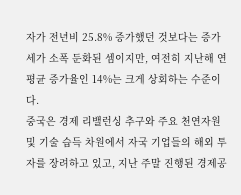자가 전년비 25.8% 증가했던 것보다는 증가세가 소폭 둔화된 셈이지만, 여전히 지난해 연 평균 증가율인 14%는 크게 상회하는 수준이다.
중국은 경제 리밸런싱 추구와 주요 천연자원 및 기술 습득 차원에서 자국 기업들의 해외 투자를 장려하고 있고, 지난 주말 진행된 경제공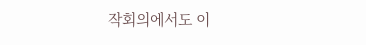작회의에서도 이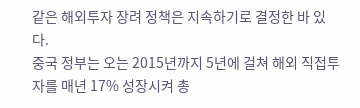같은 해외투자 장려 정책은 지속하기로 결정한 바 있다.
중국 정부는 오는 2015년까지 5년에 걸쳐 해외 직접투자를 매년 17% 성장시켜 총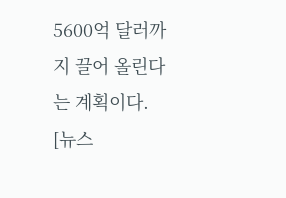5600억 달러까지 끌어 올린다는 계획이다.
[뉴스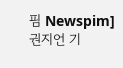핌 Newspim] 권지언 기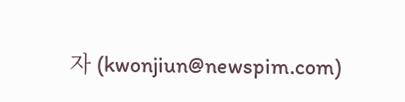자 (kwonjiun@newspim.com)